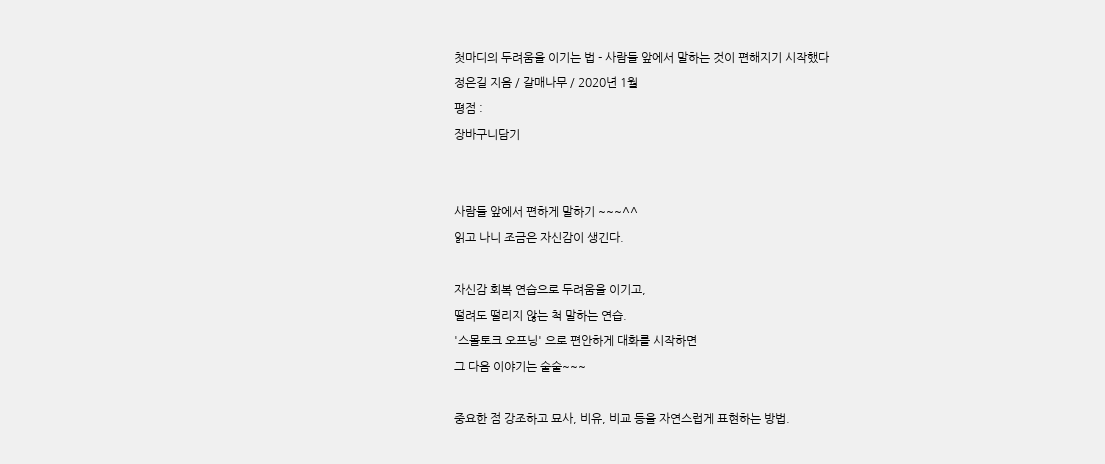첫마디의 두려움을 이기는 법 - 사람들 앞에서 말하는 것이 편해지기 시작했다
정은길 지음 / 갈매나무 / 2020년 1월
평점 :
장바구니담기


사람들 앞에서 편하게 말하기 ~~~^^
읽고 나니 조금은 자신감이 생긴다.

자신감 회복 연습으로 두려움을 이기고,
떨려도 떨리지 않는 척 말하는 연습.
'스몰토크 오프닝' 으로 편안하게 대화를 시작하면
그 다음 이야기는 술술~~~

중요한 점 강조하고 묘사, 비유, 비교 등을 자연스럽게 표현하는 방법.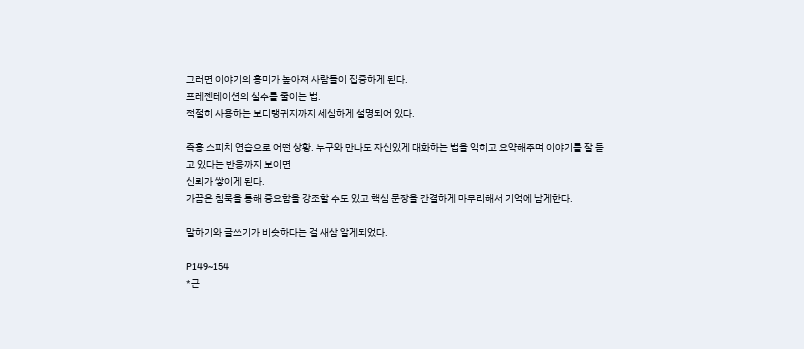그러면 이야기의 흥미가 높아져 사람들이 집중하게 된다.
프레젠테이션의 실수를 줄이는 법.
적절히 사용하는 보디랭귀지까지 세심하게 설명되어 있다.

즉흥 스피치 연습으로 어떤 상황. 누구와 만나도 자신있게 대화하는 법을 익히고 요약해주며 이야기를 잘 듣고 있다는 반응까지 보이면
신뢰가 쌓이게 된다.
가끔은 침묵을 통해 중요함을 강조할 수도 있고 핵심 문장을 간결하게 마무리해서 기억에 남게한다.

말하기와 글쓰기가 비슷하다는 걸 새삼 알게되었다.

P149~154
*근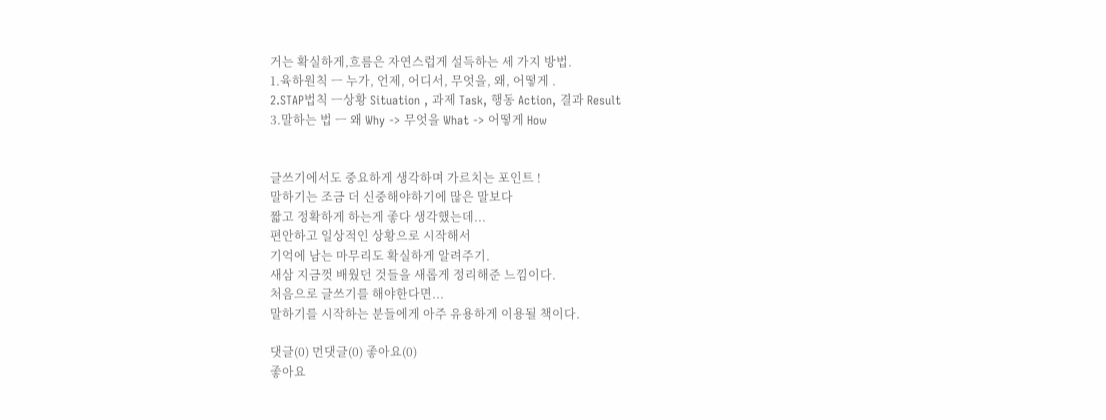거는 확실하게,흐름은 자연스럽게 설득하는 세 가지 방법.
1.육하원칙 ㅡ 누가, 언제, 어디서, 무엇을, 왜, 어떻게 .
2.STAP법칙 ㅡ상황 Situation , 과제 Task, 행동 Action, 결과 Result
3.말하는 법 ㅡ 왜 Why -> 무엇을 What -> 어떻게 How


글쓰기에서도 중요하게 생각하며 가르치는 포인트 !
말하기는 조금 더 신중해야하기에 많은 말보다
짧고 정확하게 하는게 좋다 생각했는데...
편안하고 일상적인 상황으로 시작해서
기억에 남는 마무리도 확실하게 알려주기.
새삼 지금껏 배웠던 것들을 새롭게 정리해준 느낌이다.
처음으로 글쓰기를 해야한다면...
말하기를 시작하는 분들에게 아주 유용하게 이용될 책이다.

댓글(0) 먼댓글(0) 좋아요(0)
좋아요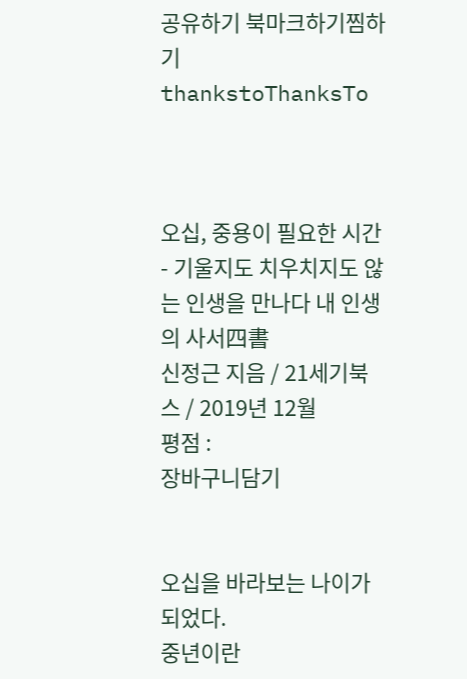공유하기 북마크하기찜하기 thankstoThanksTo



오십, 중용이 필요한 시간 - 기울지도 치우치지도 않는 인생을 만나다 내 인생의 사서四書
신정근 지음 / 21세기북스 / 2019년 12월
평점 :
장바구니담기


오십을 바라보는 나이가 되었다.
중년이란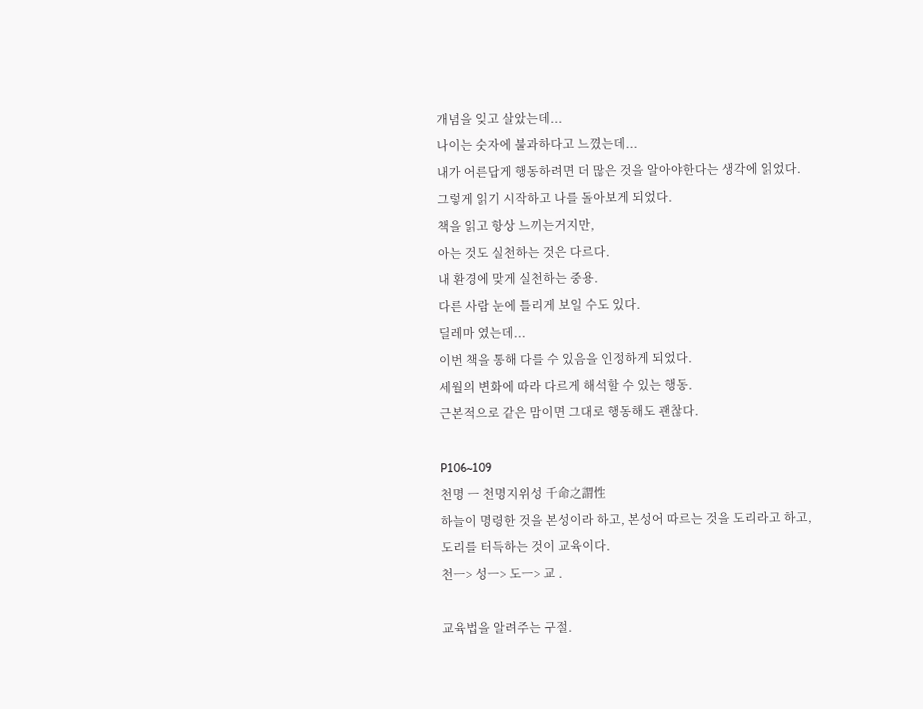개념을 잊고 살았는데...
나이는 숫자에 불과하다고 느꼈는데...
내가 어른답게 행동하려면 더 많은 것을 알아야한다는 생각에 읽었다.
그렇게 읽기 시작하고 나를 돌아보게 되었다.
책을 읽고 항상 느끼는거지만,
아는 것도 실천하는 것은 다르다.
내 환경에 맞게 실천하는 중용.
다른 사람 눈에 틀리게 보일 수도 있다.
딜레마 였는데...
이번 책을 통해 다를 수 있음을 인정하게 되었다.
세월의 변화에 따라 다르게 해석할 수 있는 행동.
근본적으로 같은 맘이면 그대로 행동해도 괜찮다.

P106~109
천명 ㅡ 천명지위성 千命之謂性
하늘이 명령한 것을 본성이라 하고, 본성어 따르는 것을 도리라고 하고, 도리를 터득하는 것이 교육이다.
천ㅡ> 성ㅡ> 도ㅡ> 교 .

교육법을 알려주는 구절.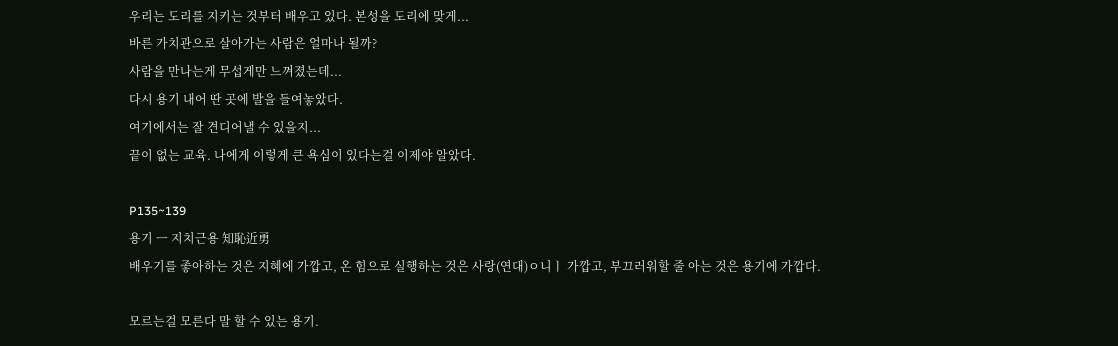우리는 도리를 지키는 것부터 배우고 있다. 본성을 도리에 맞게...
바른 가치관으로 살아가는 사람은 얼마나 될까?
사람을 만나는게 무섭게만 느껴졌는데...
다시 용기 내어 딴 곳에 발을 들여놓았다.
여기에서는 잘 견디어낼 수 있을지...
끝이 없는 교육. 나에게 이렇게 큰 욕심이 있다는걸 이제야 알았다.

P135~139
용기 ㅡ 지치근용 知恥近勇
배우기를 좋아하는 것은 지혜에 가깝고, 온 힘으로 실행하는 것은 사랑(연대)ㅇ니ㅣ 가깝고, 부끄러워할 줄 아는 것은 용기에 가깝다.

모르는걸 모른다 말 할 수 있는 용기.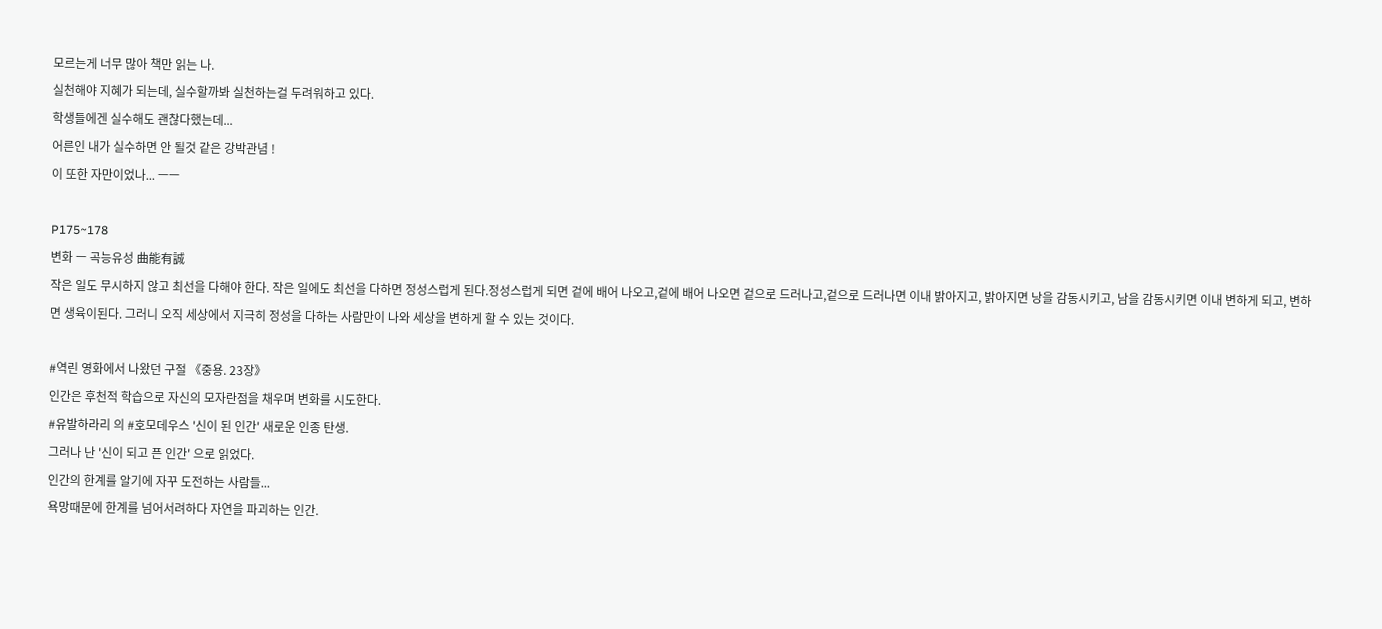모르는게 너무 많아 책만 읽는 나.
실천해야 지혜가 되는데, 실수할까봐 실천하는걸 두려워하고 있다.
학생들에겐 실수해도 괜찮다했는데...
어른인 내가 실수하면 안 될것 같은 강박관념 !
이 또한 자만이었나... ㅡㅡ

P175~178
변화 ㅡ 곡능유성 曲能有誠
작은 일도 무시하지 않고 최선을 다해야 한다. 작은 일에도 최선을 다하면 정성스럽게 된다.정성스럽게 되면 겉에 배어 나오고,겉에 배어 나오면 겉으로 드러나고,겉으로 드러나면 이내 밝아지고, 밝아지면 낭을 감동시키고, 남을 감동시키면 이내 변하게 되고, 변하면 생육이된다. 그러니 오직 세상에서 지극히 정성을 다하는 사람만이 나와 세상을 변하게 할 수 있는 것이다.

#역린 영화에서 나왔던 구절 《중용. 23장》
인간은 후천적 학습으로 자신의 모자란점을 채우며 변화를 시도한다.
#유발하라리 의 #호모데우스 '신이 된 인간' 새로운 인종 탄생.
그러나 난 '신이 되고 픈 인간' 으로 읽었다.
인간의 한계를 알기에 자꾸 도전하는 사람들...
욕망때문에 한계를 넘어서려하다 자연을 파괴하는 인간.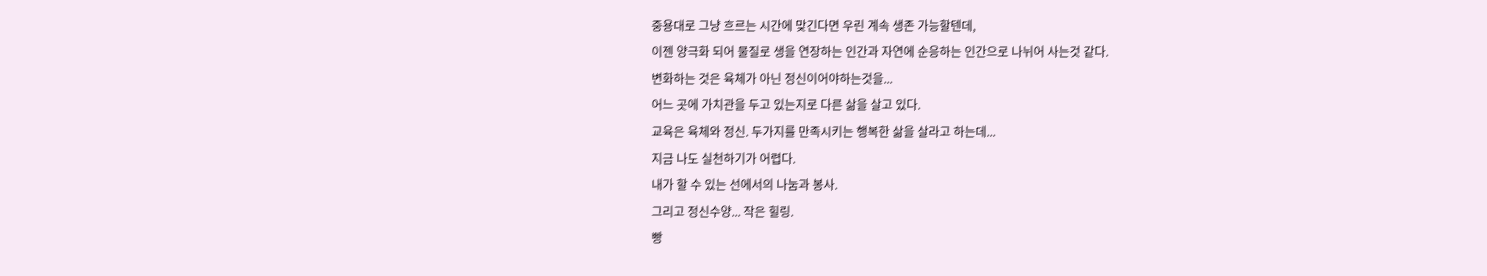중용대로 그냥 흐르는 시간에 맞긴다면 우린 계속 생존 가능할텐데,
이젠 양극화 되어 물질로 생을 연장하는 인간과 자연에 순응하는 인간으로 나뉘어 사는것 같다.
변화하는 것은 육체가 아닌 정신이어야하는것을...
어느 곳에 가치관을 두고 있는지로 다른 삶을 살고 있다.
교육은 육체와 정신. 두가지를 만족시키는 행복한 삶을 살라고 하는데...
지금 나도 실천하기가 어렵다.
내가 할 수 있는 선에서의 나눔과 봉사.
그리고 정신수양... 작은 힐링.
빵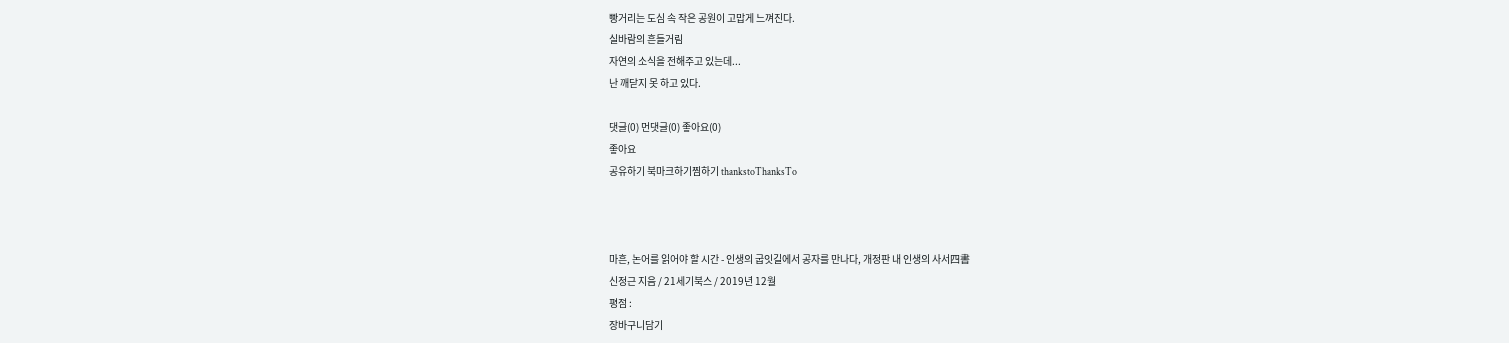빵거리는 도심 속 작은 공원이 고맙게 느껴진다.
실바람의 흔들거림
자연의 소식을 전해주고 있는데...
난 깨닫지 못 하고 있다.

댓글(0) 먼댓글(0) 좋아요(0)
좋아요
공유하기 북마크하기찜하기 thankstoThanksTo



마흔, 논어를 읽어야 할 시간 - 인생의 굽잇길에서 공자를 만나다, 개정판 내 인생의 사서四書
신정근 지음 / 21세기북스 / 2019년 12월
평점 :
장바구니담기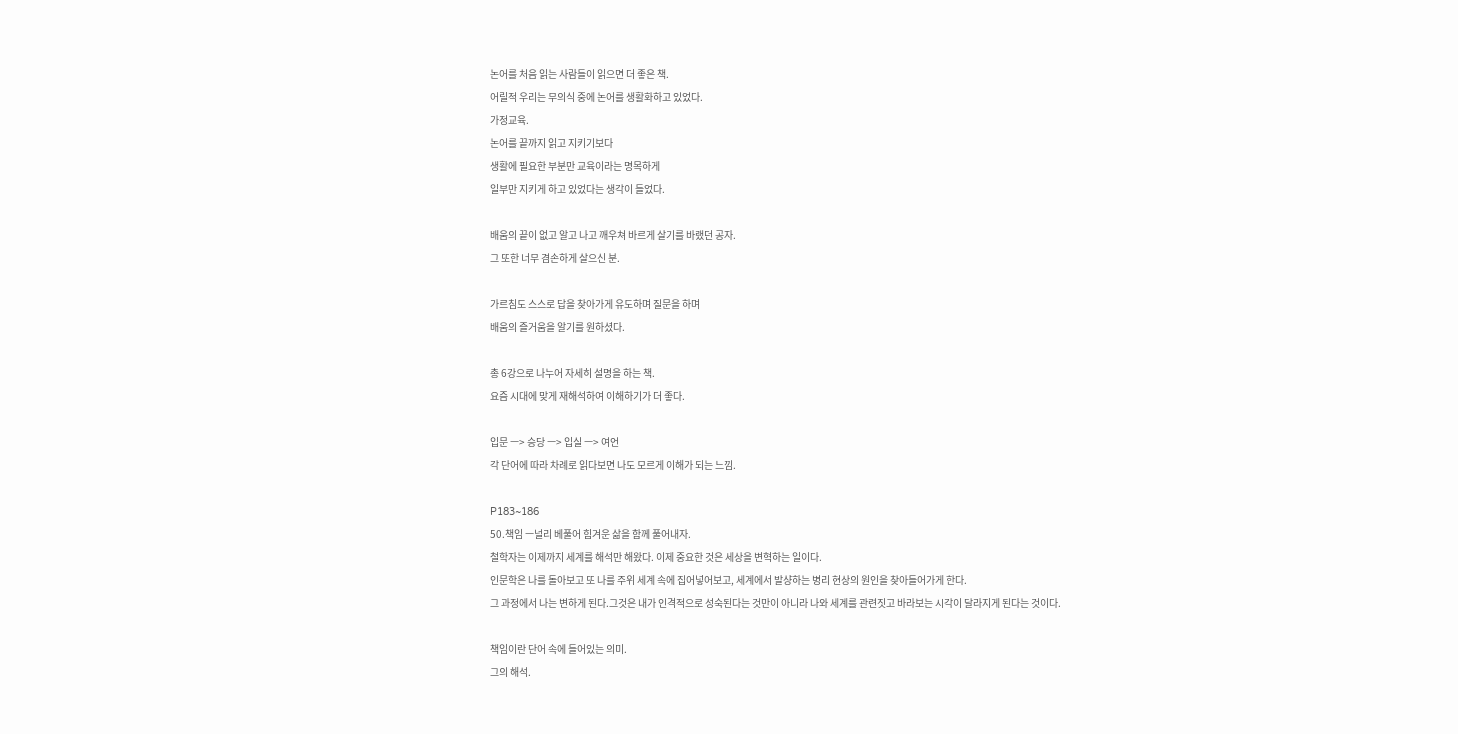논어를 처음 읽는 사람들이 읽으면 더 좋은 책.
어릴적 우리는 무의식 중에 논어를 생활화하고 있었다.
가정교육.
논어를 끝까지 읽고 지키기보다
생활에 필요한 부분만 교육이라는 명목하게
일부만 지키게 하고 있었다는 생각이 들었다.

배움의 끝이 없고 알고 나고 깨우쳐 바르게 살기를 바랬던 공자.
그 또한 너무 겸손하게 살으신 분.

가르침도 스스로 답을 찾아가게 유도하며 질문을 하며
배움의 즐거움을 알기를 원하셨다.

총 6강으로 나누어 자세히 설명을 하는 책.
요즘 시대에 맞게 재해석하여 이해하기가 더 좋다.

입문 ㅡ> 승당 ㅡ> 입실 ㅡ> 여언
각 단어에 따라 차례로 읽다보면 나도 모르게 이해가 되는 느낌.

P183~186
50.책임 ㅡ널리 베풀어 힘겨운 삶을 함께 풀어내자.
철학자는 이제까지 세계를 해석만 해왔다. 이제 중요한 것은 세상을 변혁하는 일이다.
인문학은 나를 돌아보고 또 나를 주위 세계 속에 집어넣어보고, 세계에서 발샹하는 병리 현상의 원인을 찾아들어가게 한다.
그 과정에서 나는 변하게 된다.그것은 내가 인격적으로 성숙된다는 것만이 아니라 나와 세계를 관련짓고 바라보는 시각이 달라지게 된다는 것이다.

책임이란 단어 속에 들어있는 의미.
그의 해석.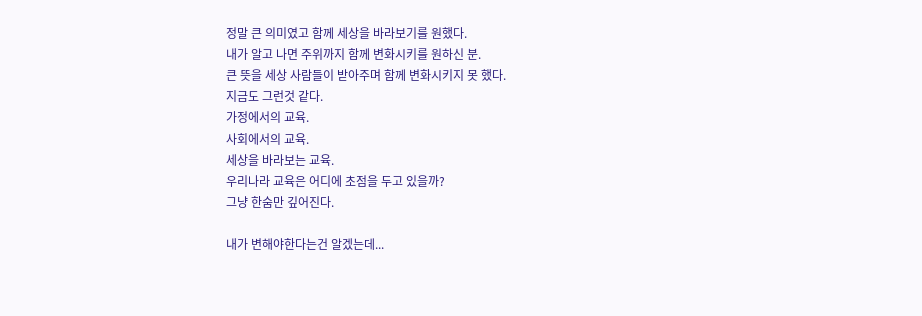정말 큰 의미였고 함께 세상을 바라보기를 원했다.
내가 알고 나면 주위까지 함께 변화시키를 원하신 분.
큰 뜻을 세상 사람들이 받아주며 함께 변화시키지 못 했다.
지금도 그런것 같다.
가정에서의 교육.
사회에서의 교육.
세상을 바라보는 교육.
우리나라 교육은 어디에 초점을 두고 있을까?
그냥 한숨만 깊어진다.

내가 변해야한다는건 알겠는데...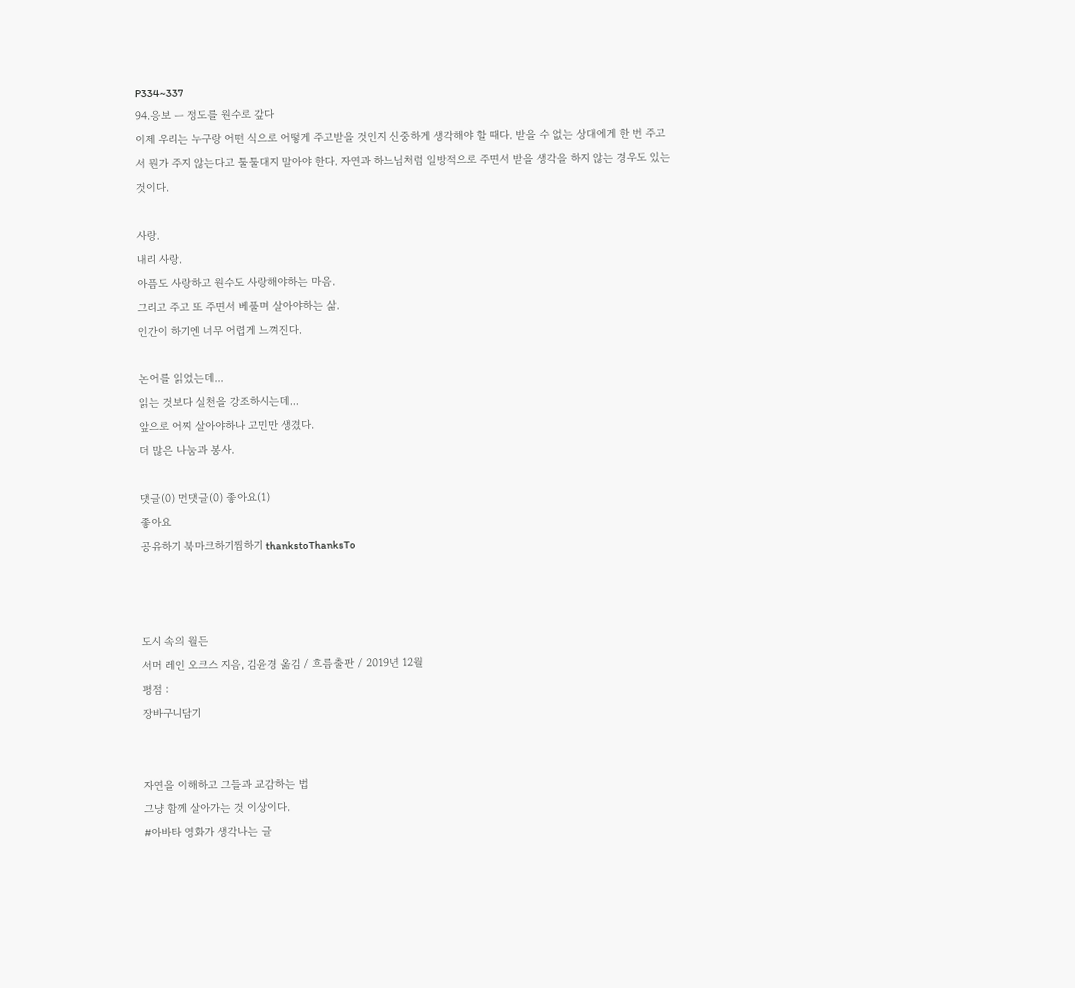P334~337
94.응보 ㅡ 정도를 원수로 갚다
이제 우리는 누구랑 어떤 식으로 어떻게 주고받을 것인지 신중하게 생각해야 할 때다. 받을 수 없는 상대에게 한 번 주고서 뭔가 주지 않는다고 툴툴대지 말아야 한다. 자연과 하느님처럼 일방적으로 주면서 받을 생각을 하지 않는 경우도 있는 것이다.

사랑.
내리 사랑.
아픔도 사랑하고 원수도 사랑해야하는 마음.
그리고 주고 또 주면서 베풀며 살아야하는 삶.
인간이 하기엔 너무 어렵게 느껴진다.

논어를 읽었는데...
읽는 것보다 실천을 강조하시는데...
앞으로 어찌 살아야하나 고민만 생겼다.
더 많은 나눔과 봉사.

댓글(0) 먼댓글(0) 좋아요(1)
좋아요
공유하기 북마크하기찜하기 thankstoThanksTo



도시 속의 월든
서머 레인 오크스 지음, 김윤경 옮김 / 흐름출판 / 2019년 12월
평점 :
장바구니담기


자연을 이해하고 그들과 교감하는 법
그냥 함께 살아가는 것 이상이다.
#아바타 영화가 생각나는 글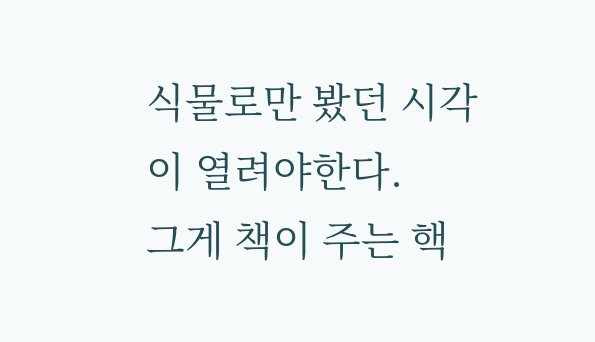식물로만 봤던 시각이 열려야한다.
그게 책이 주는 핵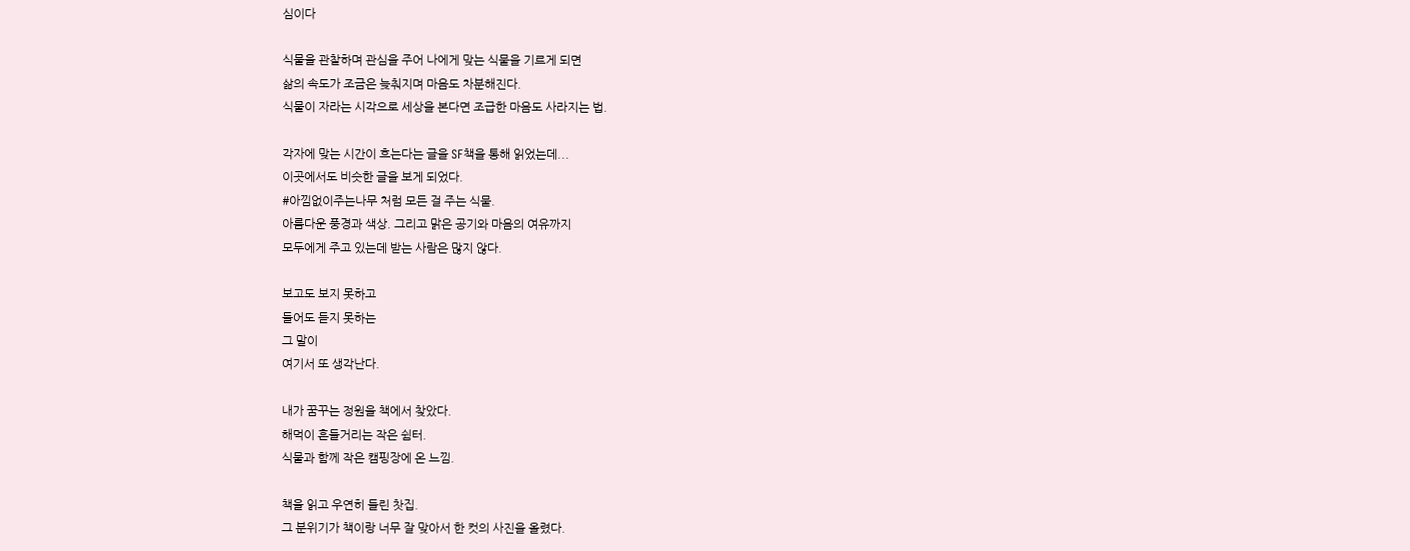심이다

식물을 관찰하며 관심을 주어 나에게 맞는 식물을 기르게 되면
삶의 속도가 조금은 늦춰지며 마음도 차분해진다.
식물이 자라는 시각으로 세상을 본다면 조급한 마음도 사라지는 법.

각자에 맞는 시간이 흐는다는 글을 SF책을 통해 읽었는데...
이곳에서도 비슷한 글을 보게 되었다.
#아낌없이주는나무 처럼 모든 걸 주는 식물.
아름다운 풍경과 색상. 그리고 맑은 공기와 마음의 여유까지
모두에게 주고 있는데 받는 사람은 많지 않다.

보고도 보지 못하고
들어도 듣지 못하는
그 말이
여기서 또 생각난다.

내가 꿈꾸는 정원을 책에서 찾았다.
해먹이 흔들거리는 작은 쉼터.
식물과 함께 작은 캠핑장에 온 느낌.

책을 읽고 우연히 들린 찻집.
그 분위기가 책이랑 너무 잘 맞아서 한 컷의 사진을 올렸다.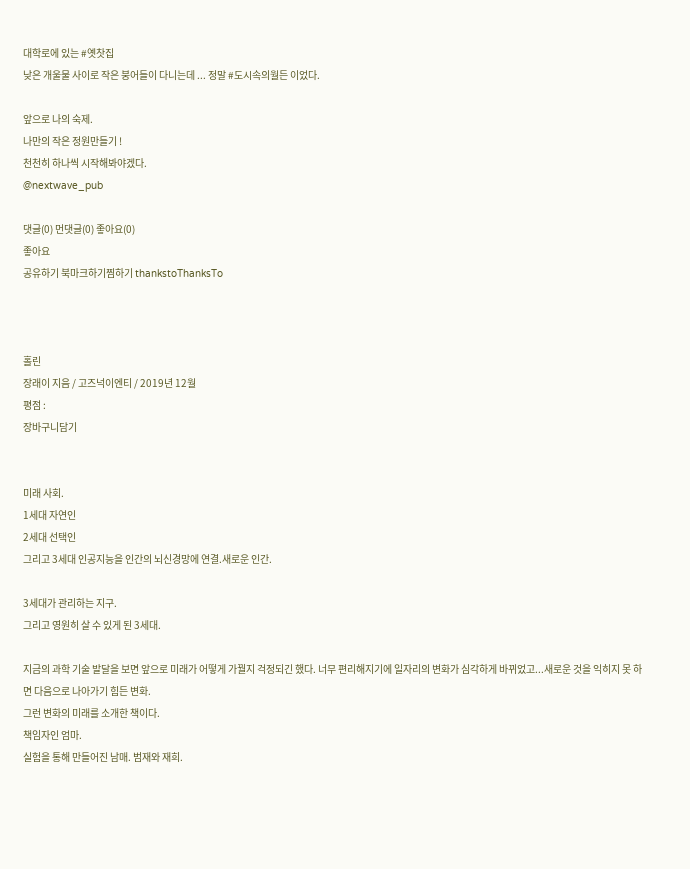대학로에 있는 #옛찻집
낮은 개울물 사이로 작은 붕어들이 다니는데 ... 정말 #도시속의월든 이었다.

앞으로 나의 숙제.
나만의 작은 정원만들기 !
천천히 하나씩 시작해봐야겠다.
@nextwave_pub

댓글(0) 먼댓글(0) 좋아요(0)
좋아요
공유하기 북마크하기찜하기 thankstoThanksTo



홀린
장래이 지음 / 고즈넉이엔티 / 2019년 12월
평점 :
장바구니담기


미래 사회.
1세대 자연인
2세대 선택인
그리고 3세대 인공지능을 인간의 뇌신경망에 연결.새로운 인간.

3세대가 관리하는 지구.
그리고 영원히 살 수 있게 된 3세대.

지금의 과학 기술 발달을 보면 앞으로 미래가 어떻게 가꿜지 걱정되긴 했다. 너무 편리해지기에 일자리의 변화가 심각하게 바뀌었고...새로운 것을 익히지 못 하면 다음으로 나아가기 힘든 변화.
그런 변화의 미래를 소개한 책이다.
책임자인 엄마.
실험을 통해 만들어진 남매. 범재와 재희.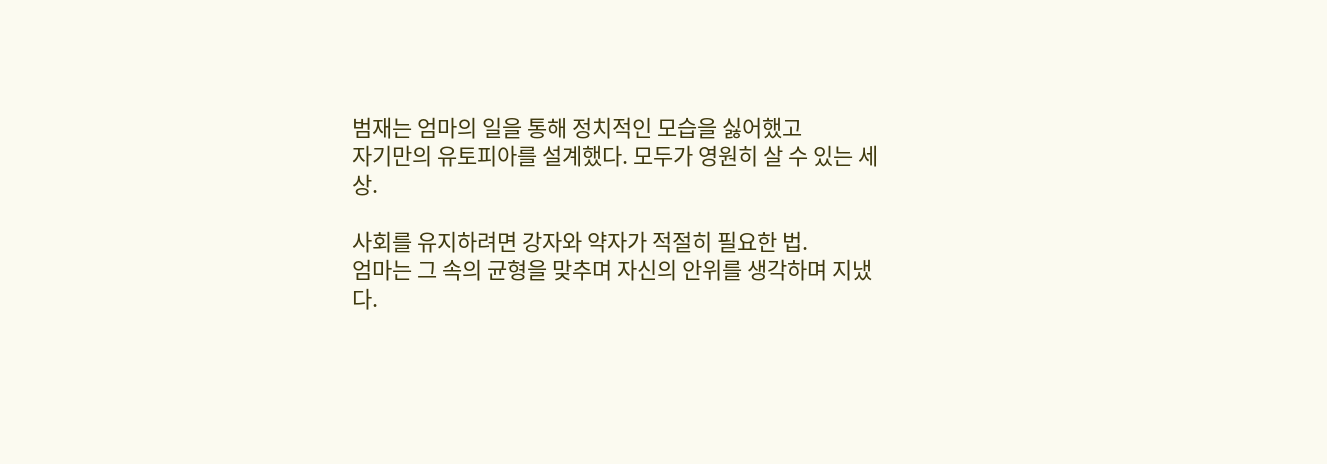범재는 엄마의 일을 통해 정치적인 모습을 싫어했고
자기만의 유토피아를 설계했다. 모두가 영원히 살 수 있는 세상.

사회를 유지하려면 강자와 약자가 적절히 필요한 법.
엄마는 그 속의 균형을 맞추며 자신의 안위를 생각하며 지냈다.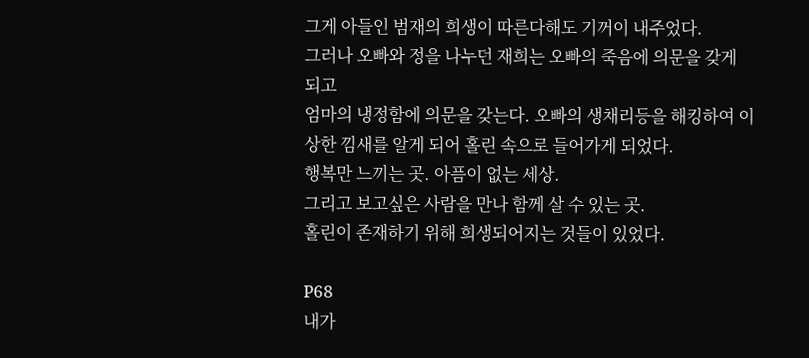그게 아들인 범재의 희생이 따른다해도 기꺼이 내주었다.
그러나 오빠와 정을 나누던 재희는 오빠의 죽음에 의문을 갖게 되고
엄마의 냉정함에 의문을 갖는다. 오빠의 생채리등을 해킹하여 이상한 낌새를 알게 되어 홀린 속으로 들어가게 되었다.
행복만 느끼는 곳. 아픔이 없는 세상.
그리고 보고싶은 사람을 만나 함께 살 수 있는 곳.
홀린이 존재하기 위해 희생되어지는 것들이 있었다.

P68
내가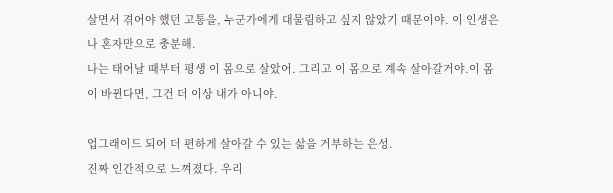살면서 겪어야 했던 고통을, 누군가에게 대물림하고 싶지 않았기 때문이야. 이 인생은 나 혼자만으로 충분해.
나는 태어날 때부터 평생 이 몸으로 살았어. 그리고 이 몸으로 계속 살아갈거야.이 몸이 바뀐다면, 그건 더 이상 내가 아니야.

업그래이드 되어 더 편하게 살아갈 수 있는 삶을 거부하는 은성.
진짜 인간적으로 느껴졌다. 우리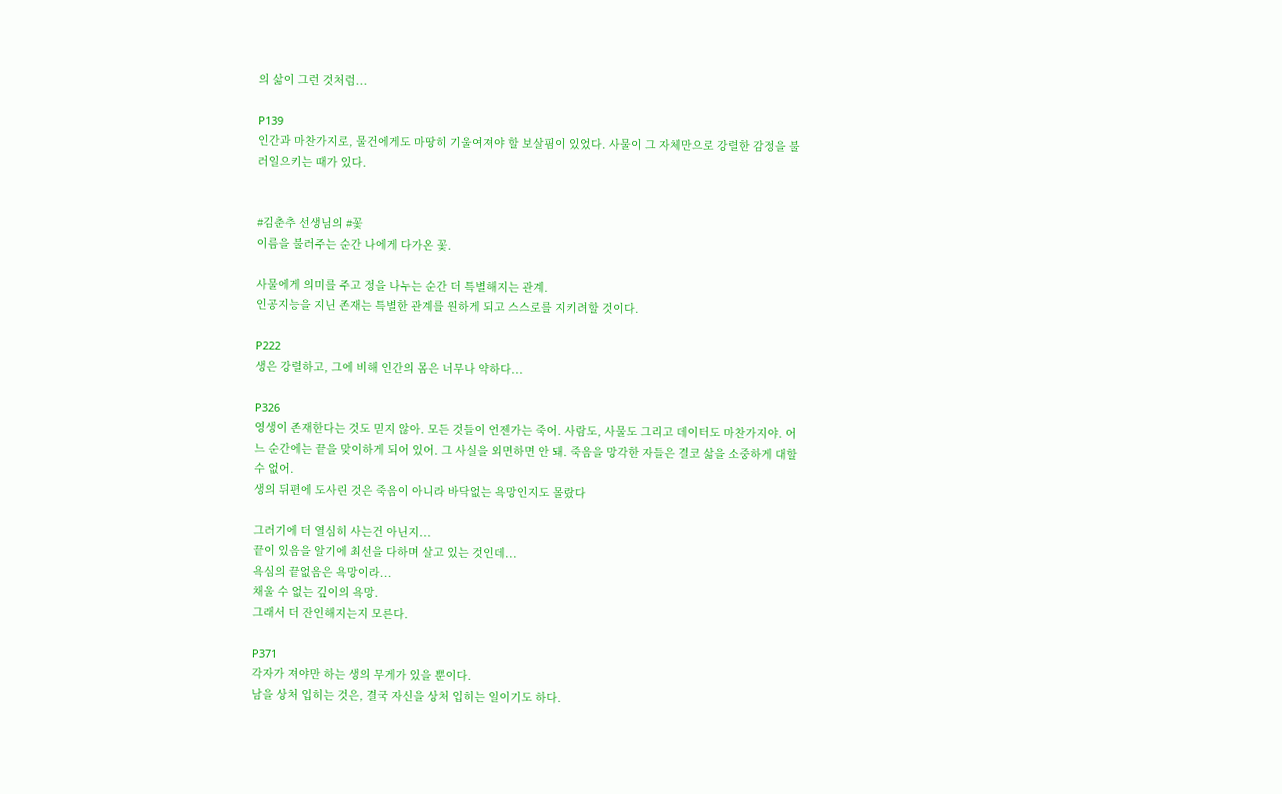의 삶이 그런 것처럼...

P139
인간과 마찬가지로, 물건에게도 마땅히 기울여져야 할 보살핌이 있었다. 사물이 그 자체만으로 강렬한 감정을 불러일으키는 때가 있다.


#김춘추 선생님의 #꽃
이름을 불러주는 순간 나에게 다가온 꽃.

사물에게 의미를 주고 정을 나누는 순간 더 특별해지는 관계.
인공지능을 지닌 존재는 특별한 관계를 원하게 되고 스스로를 지키려할 것이다.

P222
생은 강렬하고, 그에 비해 인간의 몸은 너무나 약하다...

P326
영생이 존재한다는 것도 믿지 않아. 모든 것들이 언젠가는 죽어. 사람도, 사물도 그리고 데이터도 마찬가지야. 어느 순간에는 끝을 맞이하게 되어 있어. 그 사실을 외면하면 안 돼. 죽음을 망각한 자들은 결코 삶을 소중하게 대할 수 없어.
생의 뒤편에 도사린 것은 죽음이 아니라 바닥없는 욕망인지도 몰랐다

그러기에 더 열심히 사는건 아닌지...
끝이 있음을 알기에 최선을 다하며 살고 있는 것인데...
욕심의 끝없음은 욕망이라...
채울 수 없는 깊이의 욕망.
그래서 더 잔인해지는지 모른다.

P371
각자가 져야만 하는 생의 무게가 있을 뿐이다.
남을 상처 입히는 것은, 결국 자신을 상처 입히는 일이기도 하다.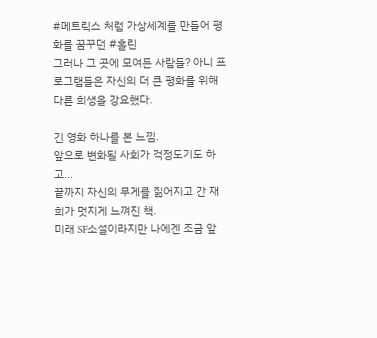#메트릭스 처럼 가상세계를 만들어 평화를 꿈꾸던 #홀린
그러나 그 곳에 모여든 사람들? 아니 프로그램들은 자신의 더 큰 평화를 위해 다른 희생을 강요했다.

긴 영화 하나를 본 느낌.
앞으로 변화될 사회가 걱정도기도 하고...
끝까지 자신의 무게를 짊어지고 간 재희가 멋지게 느껴진 책.
미래 SF소설이라지만 나에겐 조금 앞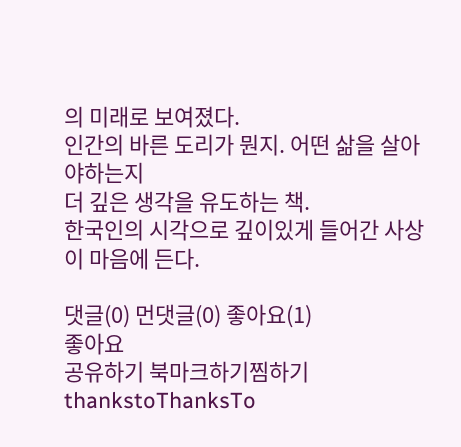의 미래로 보여졌다.
인간의 바른 도리가 뭔지. 어떤 삶을 살아야하는지
더 깊은 생각을 유도하는 책.
한국인의 시각으로 깊이있게 들어간 사상이 마음에 든다.

댓글(0) 먼댓글(0) 좋아요(1)
좋아요
공유하기 북마크하기찜하기 thankstoThanksTo